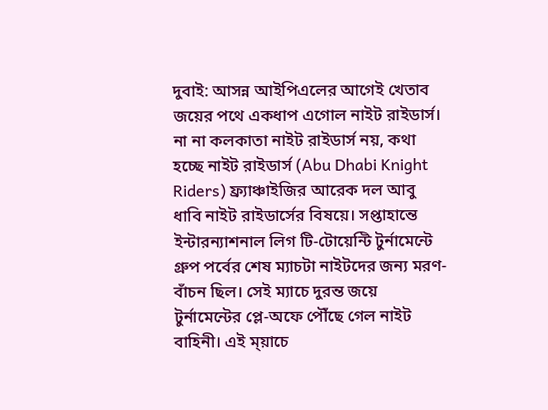দুবাই: আসন্ন আইপিএলের আগেই খেতাব জয়ের পথে একধাপ এগোল নাইট রাইডার্স। না না কলকাতা নাইট রাইডার্স নয়, কথা হচ্ছে নাইট রাইডার্স (Abu Dhabi Knight Riders) ফ্র্যাঞ্চাইজির আরেক দল আবু ধাবি নাইট রাইডার্সের বিষয়ে। সপ্তাহান্তে ইন্টারন্যাশনাল লিগ টি-টোয়েন্টি টুর্নামেন্টে গ্রুপ পর্বের শেষ ম্যাচটা নাইটদের জন্য মরণ-বাঁচন ছিল। সেই ম্যাচে দুরন্ত জয়ে টুর্নামেন্টের প্লে-অফে পৌঁছে গেল নাইট বাহিনী। এই ম্য়াচে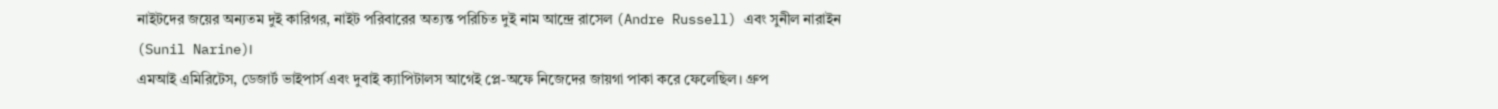নাইটদের জয়ের অন্যতম দুই কারিগর, নাইট পরিবারের অত্যন্ত পরিচিত দুই নাম আন্দ্রে রাসেল (Andre Russell) এবং সুনীল নারাইন (Sunil Narine)।
এমআই এমিরিটেস, ডেজার্ট ভাইপার্স এবং দুবাই ক্যাপিটালস আগেই প্লে-অফে নিজেদের জায়গা পাকা করে ফেলেছিল। গ্রুপ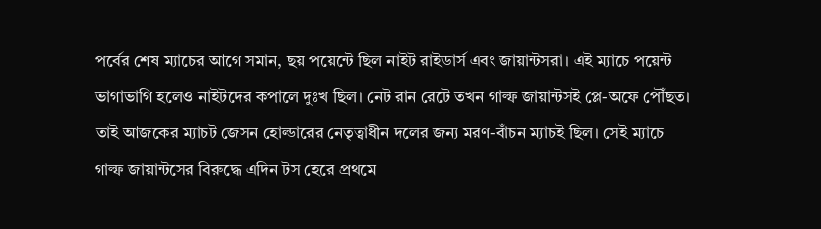পর্বের শেষ ম্যাচের আগে সমান, ছয় পয়েন্টে ছিল নাইট রাইডার্স এবং জায়ান্টসরা। এই ম্যাচে পয়েন্ট ভাগাভাগি হলেও নাইটদের কপালে দুঃখ ছিল। নেট রান রেটে তখন গাল্ফ জায়ান্টসই প্লে-অফে পৌঁছত। তাই আজকের ম্যাচট জেসন হোল্ডারের নেতৃত্বাধীন দলের জন্য মরণ-বাঁচন ম্যাচই ছিল। সেই ম্যাচে গাল্ফ জায়ান্টসের বিরুদ্ধে এদিন টস হেরে প্রথমে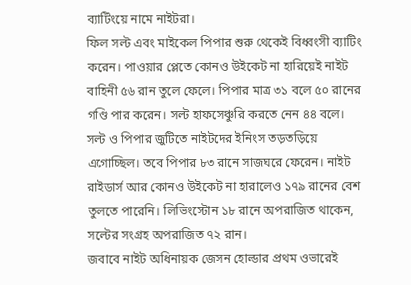ব্যাটিংয়ে নামে নাইটরা।
ফিল সল্ট এবং মাইকেল পিপার শুরু থেকেই বিধ্বংসী ব্যাটিং করেন। পাওয়ার প্লেতে কোনও উইকেট না হারিয়েই নাইট বাহিনী ৫৬ রান তুলে ফেলে। পিপার মাত্র ৩১ বলে ৫০ রানের গণ্ডি পার করেন। সল্ট হাফসেঞ্চুরি করতে নেন ৪৪ বলে। সল্ট ও পিপার জুটিতে নাইটদের ইনিংস তড়তড়িয়ে এগোচ্ছিল। তবে পিপার ৮৩ রানে সাজঘরে ফেরেন। নাইট রাইডার্স আর কোনও উইকেট না হারালেও ১৭৯ রানের বেশ তুলতে পারেনি। লিভিংস্টোন ১৮ রানে অপরাজিত থাকেন, সল্টের সংগ্রহ অপরাজিত ৭২ রান।
জবাবে নাইট অধিনায়ক জেসন হোল্ডার প্রথম ওভারেই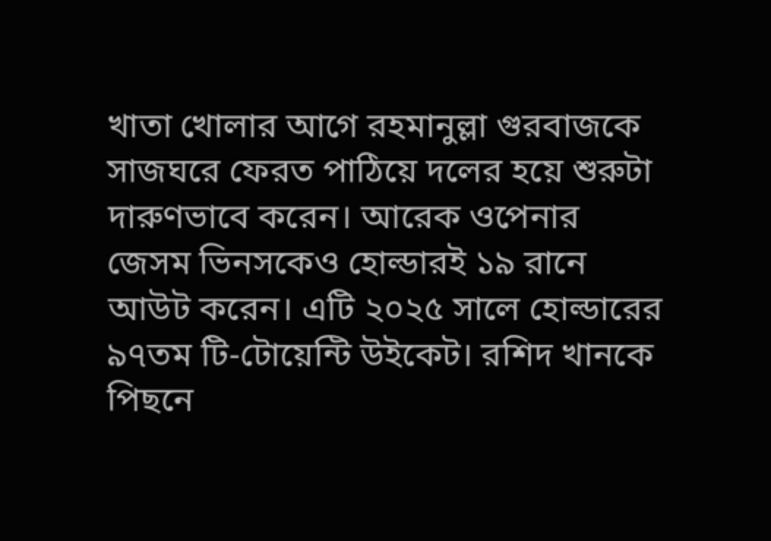খাতা খোলার আগে রহমানুল্লা গুরবাজকে সাজঘরে ফেরত পাঠিয়ে দলের হয়ে শুরুটা দারুণভাবে করেন। আরেক ওপেনার জেসম ভিনসকেও হোল্ডারই ১৯ রানে আউট করেন। এটি ২০২৫ সালে হোল্ডারের ৯৭তম টি-টোয়েন্টি উইকেট। রশিদ খানকে পিছনে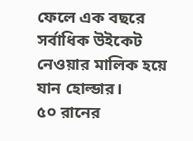ফেলে এক বছরে সর্বাধিক উইকেট নেওয়ার মালিক হয়ে যান হোল্ডার।
৫০ রানের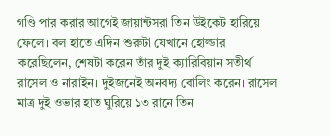গণ্ডি পার করার আগেই জায়ান্টসরা তিন উইকেট হারিয়ে ফেলে। বল হাতে এদিন শুরুটা যেখানে হোল্ডার করেছিলেন, শেষটা করেন তাঁর দুই ক্যারিবিয়ান সতীর্থ রাসেল ও নারাইন। দুইজনেই অনবদ্য বোলিং করেন। রাসেল মাত্র দুই ওভার হাত ঘুরিয়ে ১৩ রানে তিন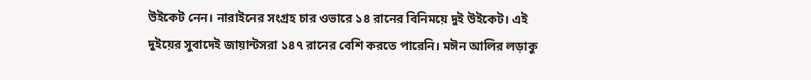উইকেট নেন। নারাইনের সংগ্রহ চার ওভারে ১৪ রানের বিনিময়ে দুই উইকেট। এই দুইয়ের সুবাদেই জায়ান্টসরা ১৪৭ রানের বেশি করতে পারেনি। মঈন আলির লড়াকু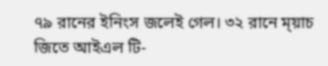৭৯ রানের ইনিংস জলেই গেল। ৩২ রানে ম্য়াচ জিতে আইএল টি-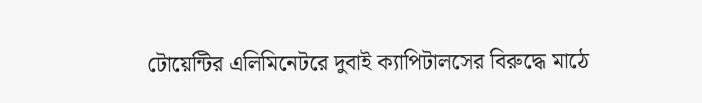টোয়েন্টির এলিমিনেটরে দুবাই ক্যাপিটালসের বিরুদ্ধে মাঠে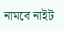নামবে নাইট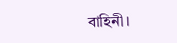বাহিনী।